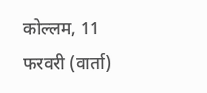कोल्लम, 11 फरवरी (वार्ता)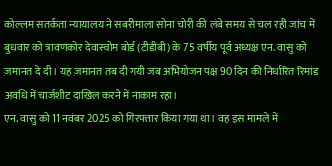कोल्लम सतर्कता न्यायालय ने सबरीमाला सोना चोरी की लंबे समय से चल रही जांच में बुधवार को त्रावणकोर देवास्वोम बोर्ड (टीडीबी) के 75 वर्षीय पूर्व अध्यक्ष एन. वासु को ज़मानत दे दी। यह ज़मानत तब दी गयी जब अभियोजन पक्ष 90 दिन की निर्धारित रिमांड अवधि में चार्जशीट दाखिल करने में नाकाम रहा।
एन. वासु को 11 नवंबर 2025 को गिरफ्तार किया गया था। वह इस मामले में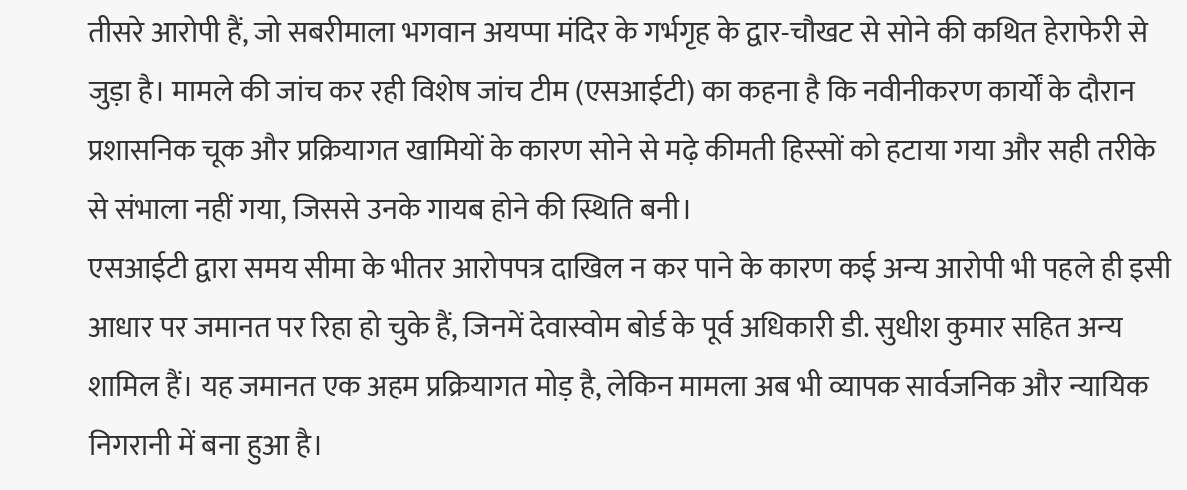तीसरे आरोपी हैं, जो सबरीमाला भगवान अयप्पा मंदिर के गर्भगृह के द्वार-चौखट से सोने की कथित हेराफेरी से जुड़ा है। मामले की जांच कर रही विशेष जांच टीम (एसआईटी) का कहना है कि नवीनीकरण कार्यों के दौरान प्रशासनिक चूक और प्रक्रियागत खामियों के कारण सोने से मढ़े कीमती हिस्सों को हटाया गया और सही तरीके से संभाला नहीं गया, जिससे उनके गायब होने की स्थिति बनी।
एसआईटी द्वारा समय सीमा के भीतर आरोपपत्र दाखिल न कर पाने के कारण कई अन्य आरोपी भी पहले ही इसी आधार पर जमानत पर रिहा हो चुके हैं, जिनमें देवास्वोम बोर्ड के पूर्व अधिकारी डी. सुधीश कुमार सहित अन्य शामिल हैं। यह जमानत एक अहम प्रक्रियागत मोड़ है, लेकिन मामला अब भी व्यापक सार्वजनिक और न्यायिक निगरानी में बना हुआ है।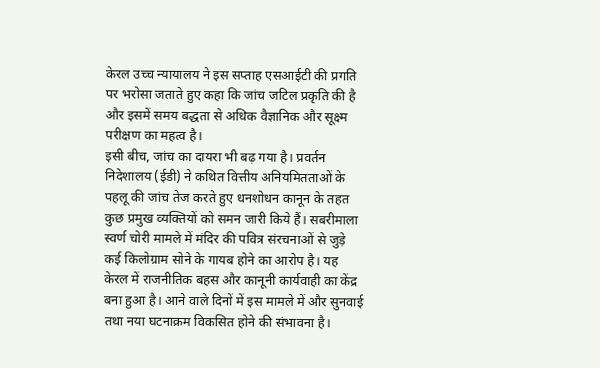केरल उच्च न्यायालय ने इस सप्ताह एसआईटी की प्रगति पर भरोसा जताते हुए कहा कि जांच जटिल प्रकृति की है और इसमें समय बद्धता से अधिक वैज्ञानिक और सूक्ष्म परीक्षण का महत्व है।
इसी बीच, जांच का दायरा भी बढ़ गया है। प्रवर्तन निदेशालय (ईडी) ने कथित वित्तीय अनियमितताओं के पहलू की जांच तेज करते हुए धनशोधन कानून के तहत कुछ प्रमुख व्यक्तियों को समन जारी किये हैं। सबरीमाला स्वर्ण चोरी मामले में मंदिर की पवित्र संरचनाओं से जुड़े कई किलोग्राम सोने के गायब होने का आरोप है। यह केरल में राजनीतिक बहस और कानूनी कार्यवाही का केंद्र बना हुआ है। आने वाले दिनों में इस मामले में और सुनवाई तथा नया घटनाक्रम विकसित होने की संभावना है।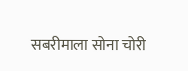सबरीमाला सोना चोरी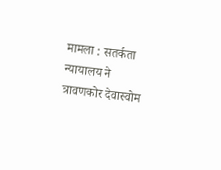मामला : सतर्कता न्यायालय ने त्रावणकोर देवास्वोम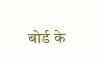बोर्ड के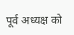पूर्व अध्यक्ष को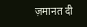ज़मानत दी